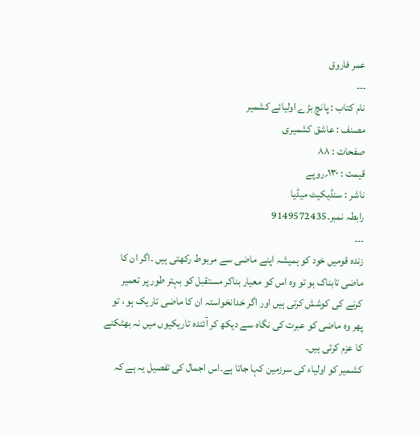عمر فاروق
۔۔۔
نام کتاب : پانچ بڑے اولیائے کشمیر
مصنف : عاشق کشمیری
صفحات : ۸۸
قیمت : ۱۳۰؍روپے
ناشر : سنڈیکیٹ میڈیا
رابطہ نمبر۔9149572435
۔۔۔
زندہ قومیں خود کو ہمیشہ اپنے ماضی سے مربوط رکھتی ہیں ۔اگر ان کا ماضی تابناک ہو تو وہ اس کو معیار بناکر مستقبل کو بہتر طور پر تعمیر کرنے کی کوشش کرتی ہیں اور اگر خدانخواستہ ان کا ماضی تاریک ہو ، تو پھر وہ ماضی کو عبرت کی نگاہ سے دیکھ کر آئندہ تاریکیوں میں نہ بھٹکنے کا عزم کرتی ہیں۔
کشمیر کو اولیاء کی سرزمین کہا جاتا ہے۔اس اجمال کی تفصیل یہ ہے کہ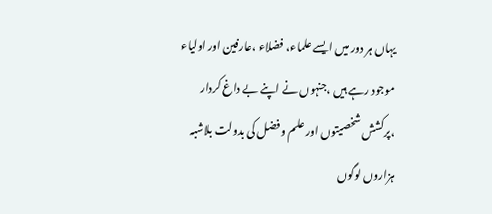یہاں ہر دور میں ایسے علماء، فضلاء ،عارفین اور اولیاء موجود رہے ہیں ،جنہوں نے اپنے بے داغ کردار ،پرکشش شخصیتوں اور علم و فضل کی بدولت بلاشبہ ہزاروں لوگوں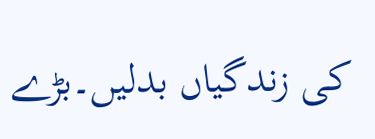کی زندگیاں بدلیں۔بڑے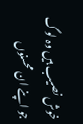خوش نصیب ہیں وہ لوگ جو اپنے ان محسنوں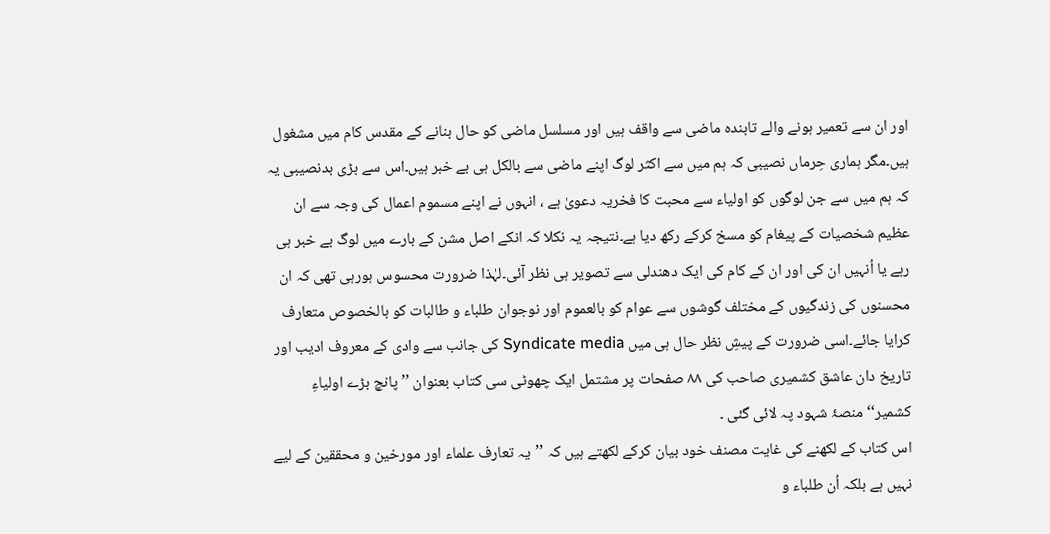اور ان سے تعمیر ہونے والے تابندہ ماضی سے واقف ہیں اور مسلسل ماضی کو حال بنانے کے مقدس کام میں مشغول ہیں۔مگر ہماری حِرماں نصیبی کہ ہم میں سے اکثر لوگ اپنے ماضی سے بالکل ہی بے خبر ہیں۔اس سے بڑی بدنصیبی یہ کہ ہم میں سے جن لوگوں کو اولیاء سے محبت کا فخریہ دعویٰ ہے ، انہوں نے اپنے مسموم اعمال کی وجہ سے ان عظیم شخصیات کے پیغام کو مسخ کرکے رکھ دیا ہے۔نتیجہ یہ نکلا کہ انکے اصل مشن کے بارے میں لوگ بے خبر ہی رہے یا اُنہیں ان کی اور ان کے کام کی ایک دھندلی سے تصویر ہی نظر آئی۔لہٰذا ضرورت محسوس ہورہی تھی کہ ان محسنوں کی زندگیوں کے مختلف گوشوں سے عوام کو بالعموم اور نوجوان طلباء و طالبات کو بالخصوص متعارف کرایا جائے۔اسی ضرورت کے پیشِ نظر حال ہی میں Syndicate media کی جانب سے وادی کے معروف ادیب اور تاریخ دان عاشق کشمیری صاحب کی ٨٨ صفحات پر مشتمل ایک چھوٹی سی کتاب بعنوان ’’ پانچ بڑے اولیاءِ کشمیر‘‘منصۂ شہود پہ لائی گئی ۔
اس کتاب کے لکھنے کی غایت مصنف خود بیان کرکے لکھتے ہیں کہ ’’یہ تعارف علماء اور مورخین و محققین کے لیے نہیں ہے بلکہ اُن طلباء و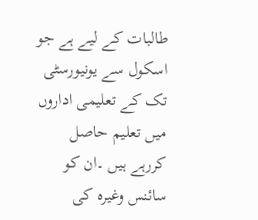طالبات کے لیے ہے جو اسکول سے یونیورسٹی تک کے تعلیمی اداروں میں تعلیم حاصل کررہے ہیں ۔ان کو سائنس وغیرہ کی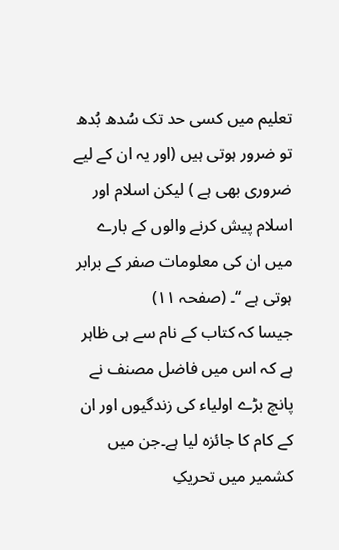تعلیم میں کسی حد تک سُدھ بُدھ تو ضرور ہوتی ہیں (اور یہ ان کے لیے ضروری بھی ہے ) لیکن اسلام اور اسلام پیش کرنے والوں کے بارے میں ان کی معلومات صفر کے برابر ہوتی ہے ‘‘۔ (صفحہ ۱۱)
جیسا کہ کتاب کے نام سے ہی ظاہر ہے کہ اس میں فاضل مصنف نے پانچ بڑے اولیاء کی زندگیوں اور ان کے کام کا جائزہ لیا ہے۔جن میں کشمیر میں تحریکِ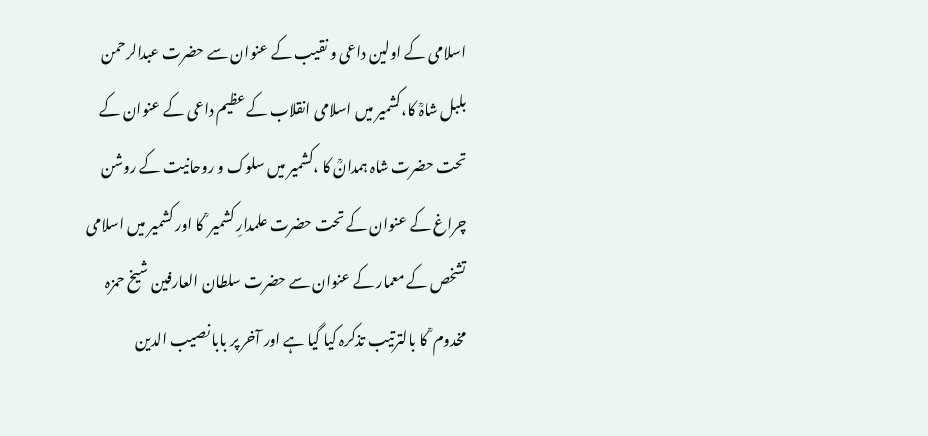اسلامی کے اولین داعی و نقیب کے عنوان سے حضرت عبدالرحمن بلبل شاہؒ کا،کشمیر میں اسلامی انقلاب کے عظیم داعی کے عنوان کے تحت حضرت شاہ ہمدانؒ کا ،کشمیر میں سلوک و روحانیت کے روشن چراغ کے عنوان کے تحت حضرت علمدارِ کشمیر ؒ کا اور کشمیر میں اسلامی تشخص کے معمار کے عنوان سے حضرت سلطان العارفین شیخ حمزہ مخدوم ؒ کا بالترتیب تذکرہ کیا گیا ہے اور آخر پر بابا نصیب الدین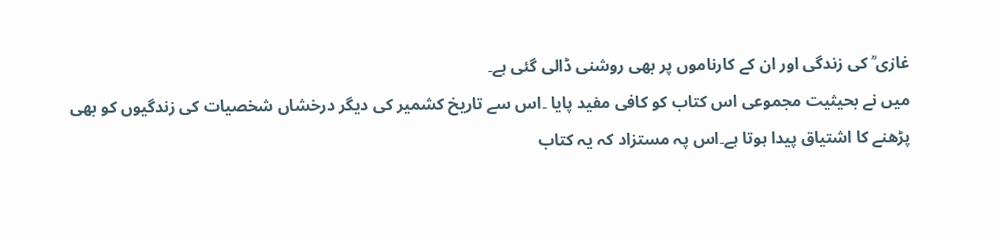غازی ؒ کی زندگی اور ان کے کارناموں پر بھی روشنی ڈالی گئی ہے۔
میں نے بحیثیت مجموعی اس کتاب کو کافی مفید پایا ۔اس سے تاریخ کشمیر کی دیگر درخشاں شخصیات کی زندگیوں کو بھی پڑھنے کا اشتیاق پیدا ہوتا ہے۔اس پہ مستزاد کہ یہ کتاب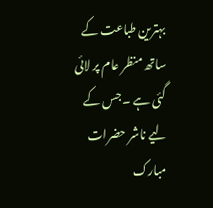بہترین طباعت کے ساتھ منظر عام پر لائی گئی ہے ۔جس کے لیے ناشر حضرات مبارک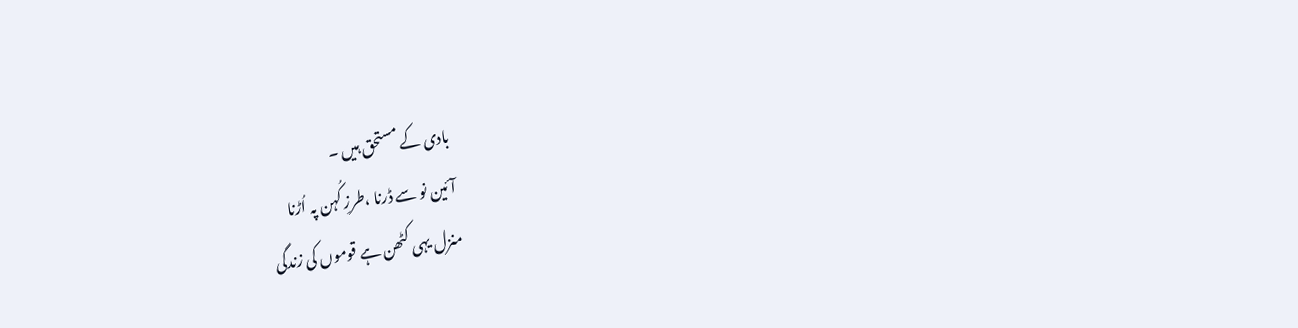بادی کے مستحق ہیں ۔
آئین نو سے ڈرنا ،طرزِ کُہن پہ اُڑنا
منزل یہی کٹھن ہے قوموں کی زندگی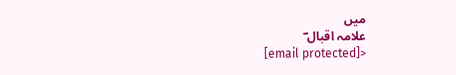میں
علامہ اقبال ؔ
[email protected]>